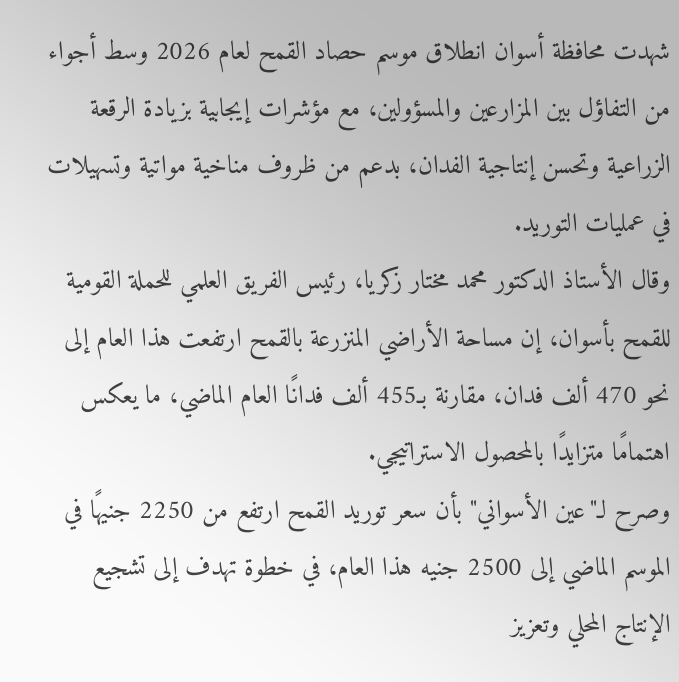شهدت محافظة أسوان انطلاق موسم حصاد القمح لعام 2026 وسط أجواء من التفاؤل بين المزارعين والمسؤولين، مع مؤشرات إيجابية بزيادة الرقعة الزراعية وتحسن إنتاجية الفدان، بدعم من ظروف مناخية مواتية وتسهيلات في عمليات التوريد.
وقال الأستاذ الدكتور محمد مختار زكريا، رئيس الفريق العلمي للحملة القومية للقمح بأسوان، إن مساحة الأراضي المنزرعة بالقمح ارتفعت هذا العام إلى نحو 470 ألف فدان، مقارنة بـ455 ألف فدانًا العام الماضي، ما يعكس اهتمامًا متزايدًا بالمحصول الاستراتيجي.
وصرح لـ"عين الأسواني" بأن سعر توريد القمح ارتفع من 2250 جنيهًا في الموسم الماضي إلى 2500 جنيه هذا العام، في خطوة تهدف إلى تشجيع الإنتاج المحلي وتعزيز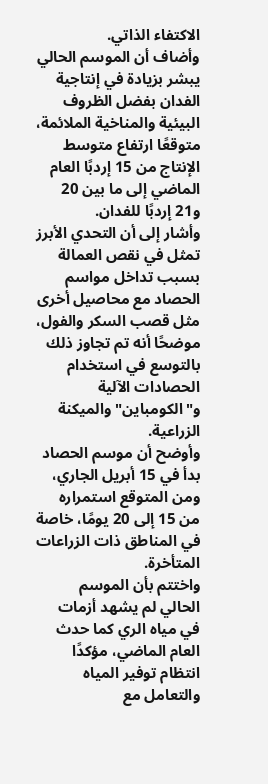الاكتفاء الذاتي.
وأضاف أن الموسم الحالي يبشر بزيادة في إنتاجية الفدان بفضل الظروف البيئية والمناخية الملائمة، متوقعًا ارتفاع متوسط الإنتاج من 15 إردبًا العام الماضي إلى ما بين 20 و21 إردبًا للفدان.
وأشار إلى أن التحدي الأبرز تمثل في نقص العمالة بسبب تداخل مواسم الحصاد مع محاصيل أخرى مثل قصب السكر والفول، موضحًا أنه تم تجاوز ذلك بالتوسع في استخدام الحصادات الآلية و"الكومباين" والميكنة الزراعية.
وأوضح أن موسم الحصاد بدأ في 15 أبريل الجاري، ومن المتوقع استمراره من 15 إلى 20 يومًا، خاصة في المناطق ذات الزراعات المتأخرة.
واختتم بأن الموسم الحالي لم يشهد أزمات في مياه الري كما حدث العام الماضي، مؤكدًا انتظام توفير المياه والتعامل مع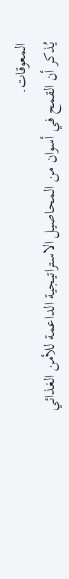المعوقات.
يُذكر أن القمح في أسوان من المحاصيل الاستراتيجية الداعمة للأمن الغذائي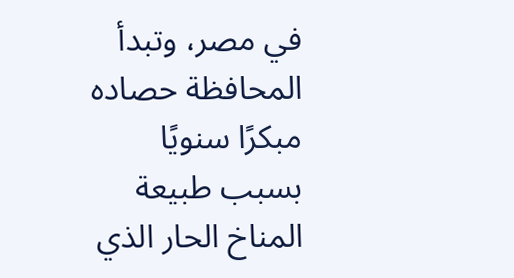في مصر، وتبدأ المحافظة حصاده مبكرًا سنويًا بسبب طبيعة المناخ الحار الذي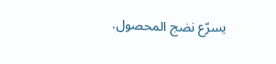يسرّع نضج المحصول.